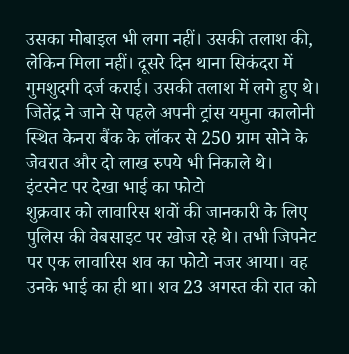उसका मोबाइल भी लगा नहीं। उसकी तलाश की, लेकिन मिला नहीं। दूसरे दिन थाना सिकंदरा में गुमशुदगी दर्ज कराई। उसकी तलाश में लगे हुए थे। जितेंद्र ने जाने से पहले अपनी ट्रांस यमुना कालोनी स्थित केनरा बैंक के लॉकर से 250 ग्राम सोने के जेवरात और दो लाख रुपये भी निकाले थे।
इंटरनेट पर देखा भाई का फोटो
शुक्रवार को लावारिस शवों की जानकारी के लिए पुलिस की वेबसाइट पर खोज रहे थे। तभी जिपनेट पर एक लावारिस शव का फोटो नजर आया। वह उनके भाई का ही था। शव 23 अगस्त की रात को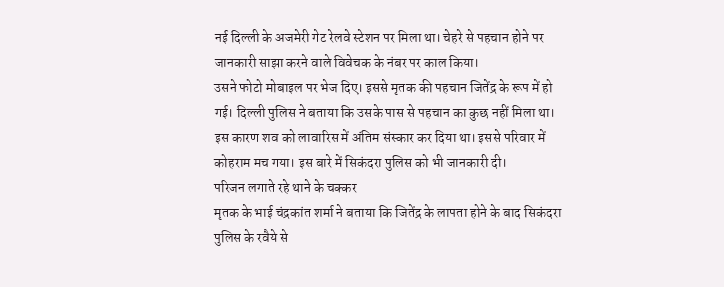नई दिल्ली के अजमेरी गेट रेलवे स्टेशन पर मिला था। चेहरे से पहचान होने पर जानकारी साझा करने वाले विवेचक के नंबर पर काल किया।
उसने फोटो मोबाइल पर भेज दिए। इससे मृतक की पहचान जितेंद्र के रूप में हो गई। दिल्ली पुलिस ने बताया कि उसके पास से पहचान का कुछ नहीं मिला था। इस कारण शव को लावारिस में अंतिम संस्कार कर दिया था। इससे परिवार में कोहराम मच गया। इस बारे में सिकंदरा पुलिस को भी जानकारी दी।
परिजन लगाते रहे थाने के चक्कर
मृतक के भाई चंद्रकांत शर्मा ने बताया कि जितेंद्र के लापता होने के बाद सिकंदरा पुलिस के रवैये से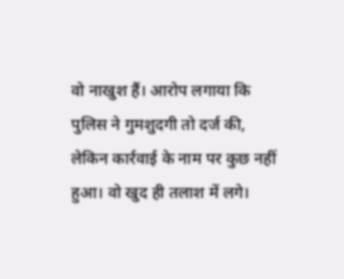वो नाखुश हैं। आरोप लगाया कि पुलिस ने गुमशुदगी तो दर्ज की, लेकिन कार्रवाई के नाम पर कुछ नहीं हुआ। वो खुद ही तलाश में लगे।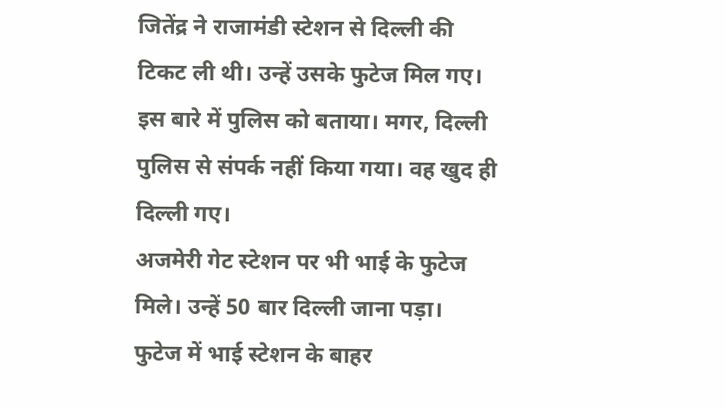जितेंद्र ने राजामंडी स्टेशन से दिल्ली की टिकट ली थी। उन्हें उसके फुटेज मिल गए। इस बारे में पुलिस को बताया। मगर, दिल्ली पुलिस से संपर्क नहीं किया गया। वह खुद ही दिल्ली गए।
अजमेरी गेट स्टेशन पर भी भाई के फुटेज मिले। उन्हें 50 बार दिल्ली जाना पड़ा। फुटेज में भाई स्टेशन के बाहर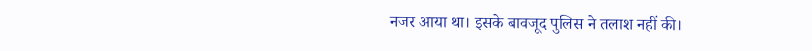नजर आया था। इसके बावजूद पुलिस ने तलाश नहीं की।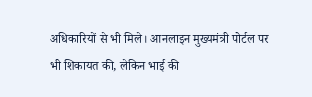अधिकारियों से भी मिले। आनलाइन मुख्यमंत्री पोर्टल पर भी शिकायत की, लेकिन भाई की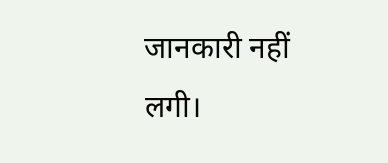जानकारी नहीं लगी।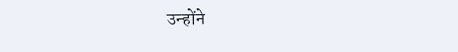उन्होंने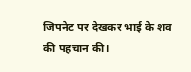जिपनेट पर देखकर भाई के शव की पहचान की।